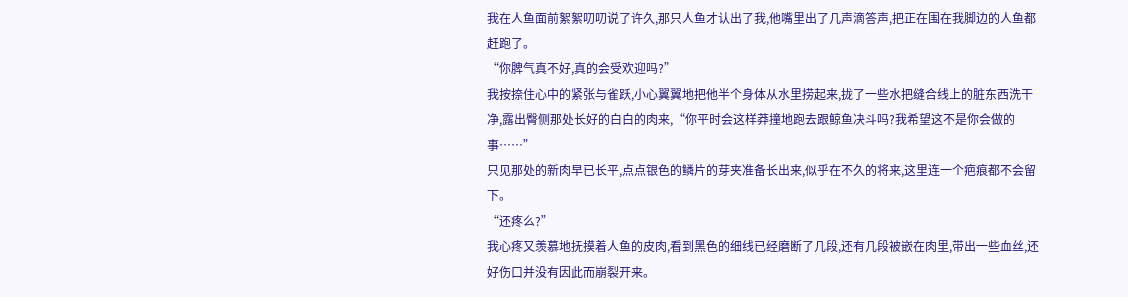我在人鱼面前絮絮叨叨说了许久,那只人鱼才认出了我,他嘴里出了几声滴答声,把正在围在我脚边的人鱼都赶跑了。
“你脾气真不好,真的会受欢迎吗?”
我按捺住心中的紧张与雀跃,小心翼翼地把他半个身体从水里捞起来,拢了一些水把缝合线上的脏东西洗干净,露出臀侧那处长好的白白的肉来,“你平时会这样莽撞地跑去跟鲸鱼决斗吗?我希望这不是你会做的事……”
只见那处的新肉早已长平,点点银色的鳞片的芽夹准备长出来,似乎在不久的将来,这里连一个疤痕都不会留下。
“还疼么?”
我心疼又羡慕地抚摸着人鱼的皮肉,看到黑色的细线已经磨断了几段,还有几段被嵌在肉里,带出一些血丝,还好伤口并没有因此而崩裂开来。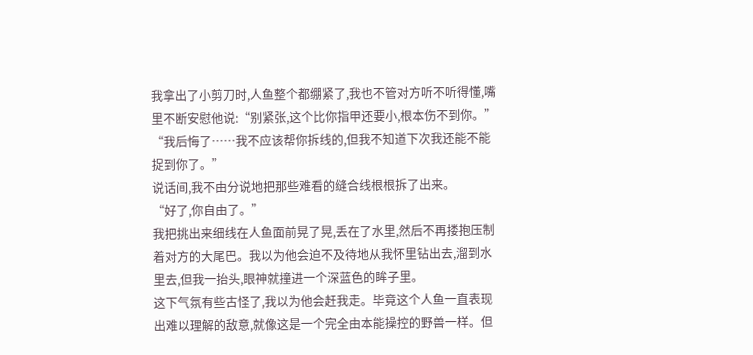我拿出了小剪刀时,人鱼整个都绷紧了,我也不管对方听不听得懂,嘴里不断安慰他说:“别紧张,这个比你指甲还要小,根本伤不到你。”
“我后悔了……我不应该帮你拆线的,但我不知道下次我还能不能捉到你了。”
说话间,我不由分说地把那些难看的缝合线根根拆了出来。
“好了,你自由了。”
我把挑出来细线在人鱼面前晃了晃,丢在了水里,然后不再搂抱压制着对方的大尾巴。我以为他会迫不及待地从我怀里钻出去,溜到水里去,但我一抬头,眼神就撞进一个深蓝色的眸子里。
这下气氛有些古怪了,我以为他会赶我走。毕竟这个人鱼一直表现出难以理解的敌意,就像这是一个完全由本能操控的野兽一样。但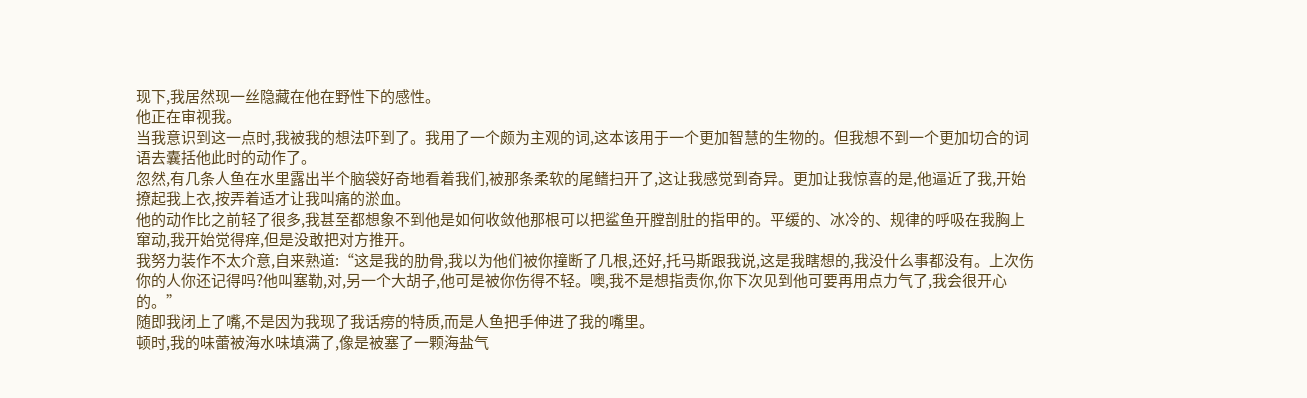现下,我居然现一丝隐藏在他在野性下的感性。
他正在审视我。
当我意识到这一点时,我被我的想法吓到了。我用了一个颇为主观的词,这本该用于一个更加智慧的生物的。但我想不到一个更加切合的词语去囊括他此时的动作了。
忽然,有几条人鱼在水里露出半个脑袋好奇地看着我们,被那条柔软的尾鳍扫开了,这让我感觉到奇异。更加让我惊喜的是,他逼近了我,开始撩起我上衣,按弄着适才让我叫痛的淤血。
他的动作比之前轻了很多,我甚至都想象不到他是如何收敛他那根可以把鲨鱼开膛剖肚的指甲的。平缓的、冰冷的、规律的呼吸在我胸上窜动,我开始觉得痒,但是没敢把对方推开。
我努力装作不太介意,自来熟道:“这是我的肋骨,我以为他们被你撞断了几根,还好,托马斯跟我说,这是我瞎想的,我没什么事都没有。上次伤你的人你还记得吗?他叫塞勒,对,另一个大胡子,他可是被你伤得不轻。噢,我不是想指责你,你下次见到他可要再用点力气了,我会很开心的。”
随即我闭上了嘴,不是因为我现了我话痨的特质,而是人鱼把手伸进了我的嘴里。
顿时,我的味蕾被海水味填满了,像是被塞了一颗海盐气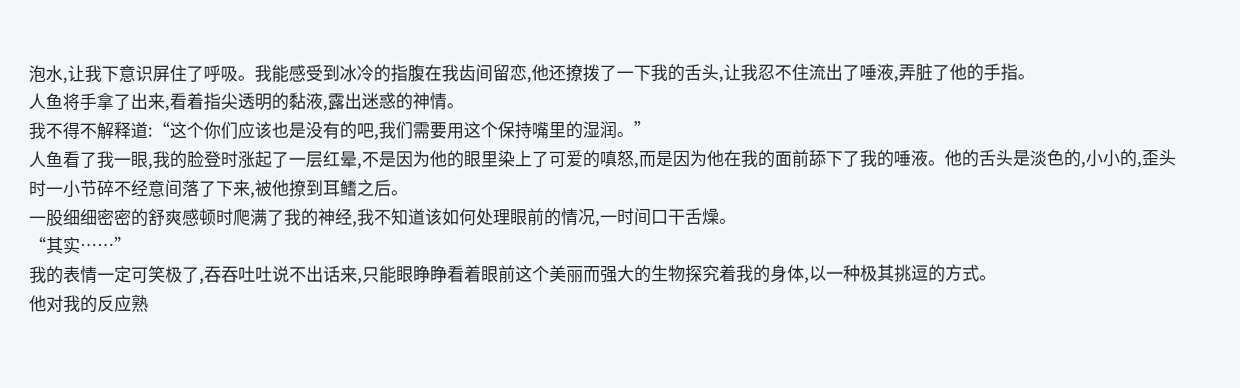泡水,让我下意识屏住了呼吸。我能感受到冰冷的指腹在我齿间留恋,他还撩拨了一下我的舌头,让我忍不住流出了唾液,弄脏了他的手指。
人鱼将手拿了出来,看着指尖透明的黏液,露出迷惑的神情。
我不得不解释道:“这个你们应该也是没有的吧,我们需要用这个保持嘴里的湿润。”
人鱼看了我一眼,我的脸登时涨起了一层红晕,不是因为他的眼里染上了可爱的嗔怒,而是因为他在我的面前舔下了我的唾液。他的舌头是淡色的,小小的,歪头时一小节碎不经意间落了下来,被他撩到耳鳍之后。
一股细细密密的舒爽感顿时爬满了我的神经,我不知道该如何处理眼前的情况,一时间口干舌燥。
“其实……”
我的表情一定可笑极了,吞吞吐吐说不出话来,只能眼睁睁看着眼前这个美丽而强大的生物探究着我的身体,以一种极其挑逗的方式。
他对我的反应熟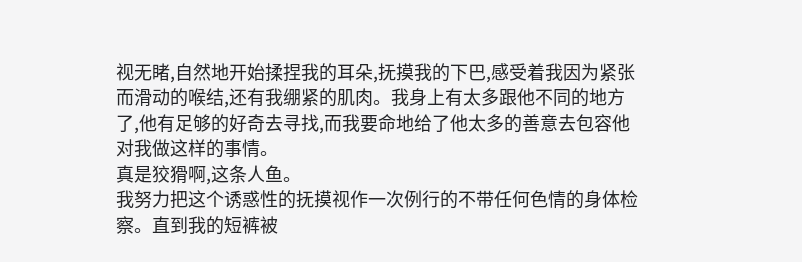视无睹,自然地开始揉捏我的耳朵,抚摸我的下巴,感受着我因为紧张而滑动的喉结,还有我绷紧的肌肉。我身上有太多跟他不同的地方了,他有足够的好奇去寻找,而我要命地给了他太多的善意去包容他对我做这样的事情。
真是狡猾啊,这条人鱼。
我努力把这个诱惑性的抚摸视作一次例行的不带任何色情的身体检察。直到我的短裤被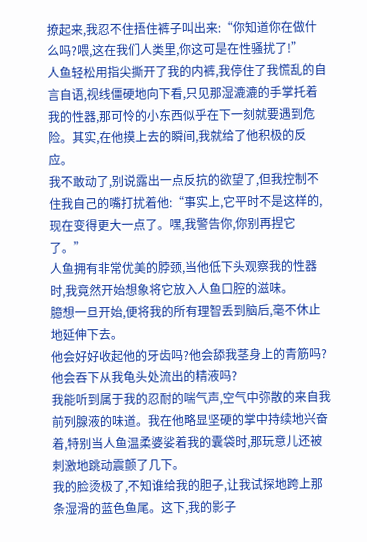撩起来,我忍不住捂住裤子叫出来:“你知道你在做什么吗?喂,这在我们人类里,你这可是在性骚扰了!”
人鱼轻松用指尖撕开了我的内裤,我停住了我慌乱的自言自语,视线僵硬地向下看,只见那湿漉漉的手掌托着我的性器,那可怜的小东西似乎在下一刻就要遇到危险。其实,在他摸上去的瞬间,我就给了他积极的反应。
我不敢动了,别说露出一点反抗的欲望了,但我控制不住我自己的嘴打扰着他:“事实上,它平时不是这样的,现在变得更大一点了。嘿,我警告你,你别再捏它了。”
人鱼拥有非常优美的脖颈,当他低下头观察我的性器时,我竟然开始想象将它放入人鱼口腔的滋味。
臆想一旦开始,便将我的所有理智丢到脑后,毫不休止地延伸下去。
他会好好收起他的牙齿吗?他会舔我茎身上的青筋吗?他会吞下从我龟头处流出的精液吗?
我能听到属于我的忍耐的喘气声,空气中弥散的来自我前列腺液的味道。我在他略显坚硬的掌中持续地兴奋着,特别当人鱼温柔婆娑着我的囊袋时,那玩意儿还被刺激地跳动震颤了几下。
我的脸烫极了,不知谁给我的胆子,让我试探地跨上那条湿滑的蓝色鱼尾。这下,我的影子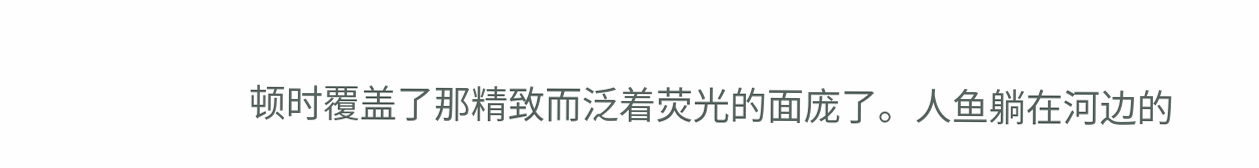顿时覆盖了那精致而泛着荧光的面庞了。人鱼躺在河边的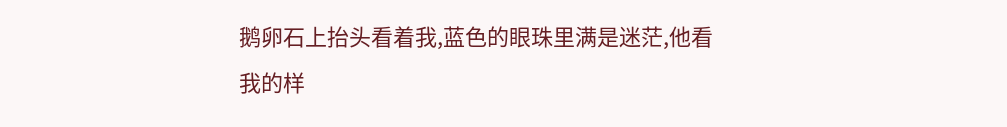鹅卵石上抬头看着我,蓝色的眼珠里满是迷茫,他看我的样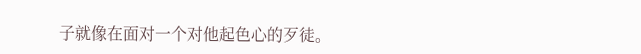子就像在面对一个对他起色心的歹徒。